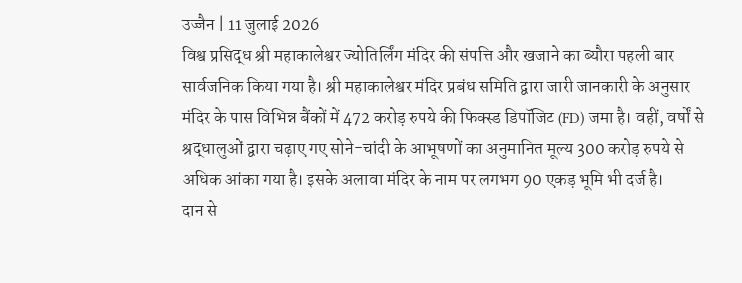उज्जैन | 11 जुलाई 2026
विश्व प्रसिद्ध श्री महाकालेश्वर ज्योतिर्लिंग मंदिर की संपत्ति और खजाने का ब्यौरा पहली बार सार्वजनिक किया गया है। श्री महाकालेश्वर मंदिर प्रबंध समिति द्वारा जारी जानकारी के अनुसार मंदिर के पास विभिन्न बैंकों में 472 करोड़ रुपये की फिक्स्ड डिपॉजिट (FD) जमा है। वहीं, वर्षों से श्रद्धालुओं द्वारा चढ़ाए गए सोने-चांदी के आभूषणों का अनुमानित मूल्य 300 करोड़ रुपये से अधिक आंका गया है। इसके अलावा मंदिर के नाम पर लगभग 90 एकड़ भूमि भी दर्ज है।
दान से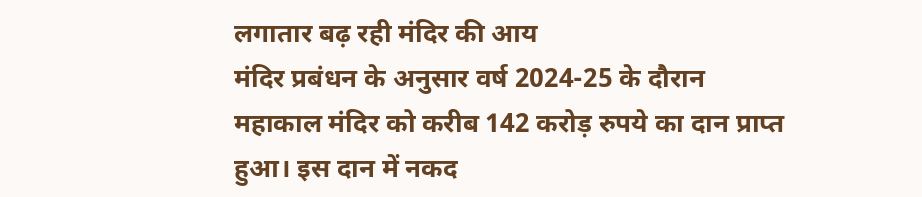लगातार बढ़ रही मंदिर की आय
मंदिर प्रबंधन के अनुसार वर्ष 2024-25 के दौरान महाकाल मंदिर को करीब 142 करोड़ रुपये का दान प्राप्त हुआ। इस दान में नकद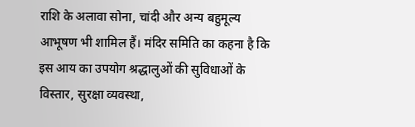राशि के अलावा सोना, चांदी और अन्य बहुमूल्य आभूषण भी शामिल हैं। मंदिर समिति का कहना है कि इस आय का उपयोग श्रद्धालुओं की सुविधाओं के विस्तार, सुरक्षा व्यवस्था,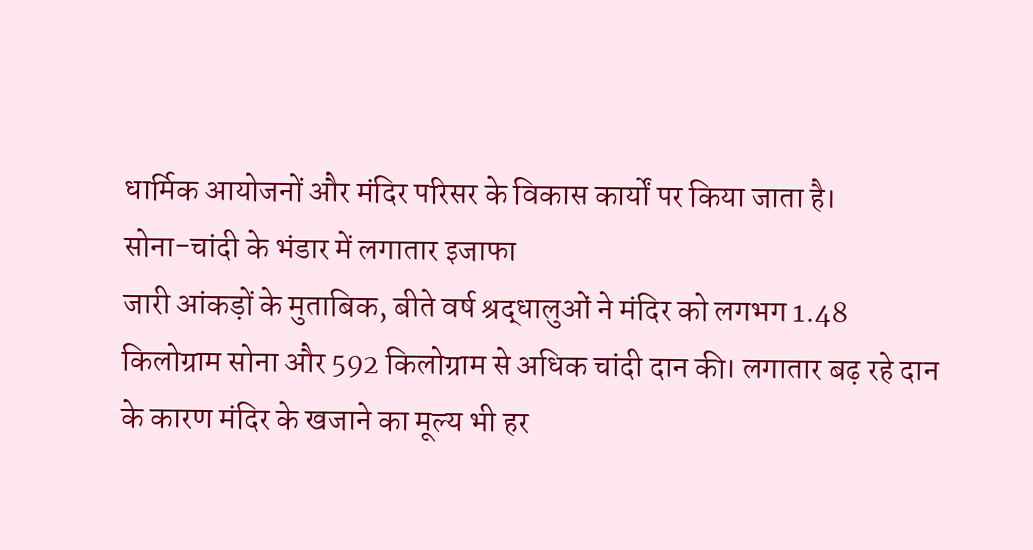धार्मिक आयोजनों और मंदिर परिसर के विकास कार्यों पर किया जाता है।
सोना-चांदी के भंडार में लगातार इजाफा
जारी आंकड़ों के मुताबिक, बीते वर्ष श्रद्धालुओं ने मंदिर को लगभग 1.48 किलोग्राम सोना और 592 किलोग्राम से अधिक चांदी दान की। लगातार बढ़ रहे दान के कारण मंदिर के खजाने का मूल्य भी हर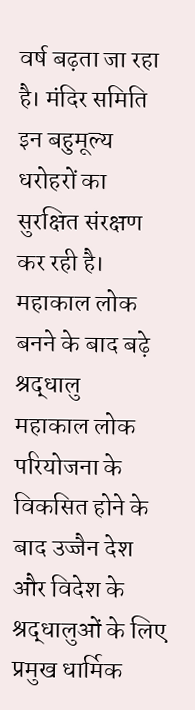वर्ष बढ़ता जा रहा है। मंदिर समिति इन बहुमूल्य धरोहरों का सुरक्षित संरक्षण कर रही है।
महाकाल लोक बनने के बाद बढ़े श्रद्धालु
महाकाल लोक परियोजना के विकसित होने के बाद उज्जैन देश और विदेश के श्रद्धालुओं के लिए प्रमुख धार्मिक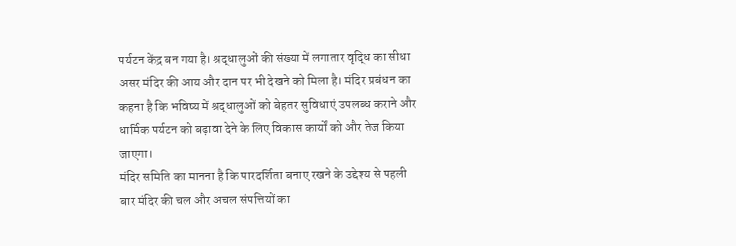पर्यटन केंद्र बन गया है। श्रद्धालुओं की संख्या में लगातार वृद्धि का सीधा असर मंदिर की आय और दान पर भी देखने को मिला है। मंदिर प्रबंधन का कहना है कि भविष्य में श्रद्धालुओं को बेहतर सुविधाएं उपलब्ध कराने और धार्मिक पर्यटन को बढ़ावा देने के लिए विकास कार्यों को और तेज किया जाएगा।
मंदिर समिति का मानना है कि पारदर्शिता बनाए रखने के उद्देश्य से पहली बार मंदिर की चल और अचल संपत्तियों का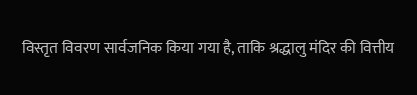विस्तृत विवरण सार्वजनिक किया गया है, ताकि श्रद्धालु मंदिर की वित्तीय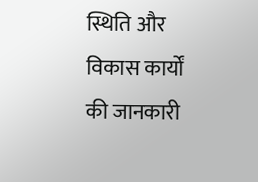स्थिति और विकास कार्यों की जानकारी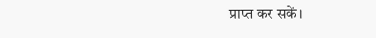प्राप्त कर सकें।